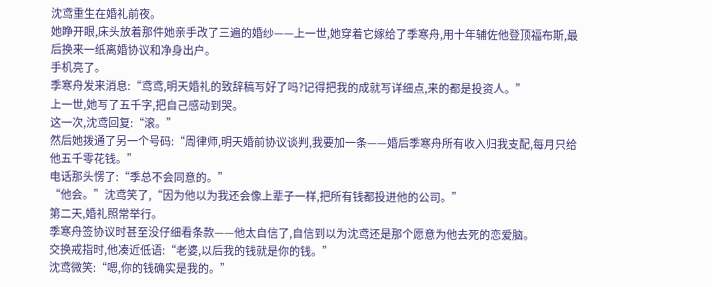沈鸢重生在婚礼前夜。
她睁开眼,床头放着那件她亲手改了三遍的婚纱——上一世,她穿着它嫁给了季寒舟,用十年辅佐他登顶福布斯,最后换来一纸离婚协议和净身出户。
手机亮了。
季寒舟发来消息:“鸢鸢,明天婚礼的致辞稿写好了吗?记得把我的成就写详细点,来的都是投资人。”
上一世,她写了五千字,把自己感动到哭。
这一次,沈鸢回复:“滚。”
然后她拨通了另一个号码:“周律师,明天婚前协议谈判,我要加一条——婚后季寒舟所有收入归我支配,每月只给他五千零花钱。”
电话那头愣了:“季总不会同意的。”
“他会。”沈鸢笑了,“因为他以为我还会像上辈子一样,把所有钱都投进他的公司。”
第二天,婚礼照常举行。
季寒舟签协议时甚至没仔细看条款——他太自信了,自信到以为沈鸢还是那个愿意为他去死的恋爱脑。
交换戒指时,他凑近低语:“老婆,以后我的钱就是你的钱。”
沈鸢微笑:“嗯,你的钱确实是我的。”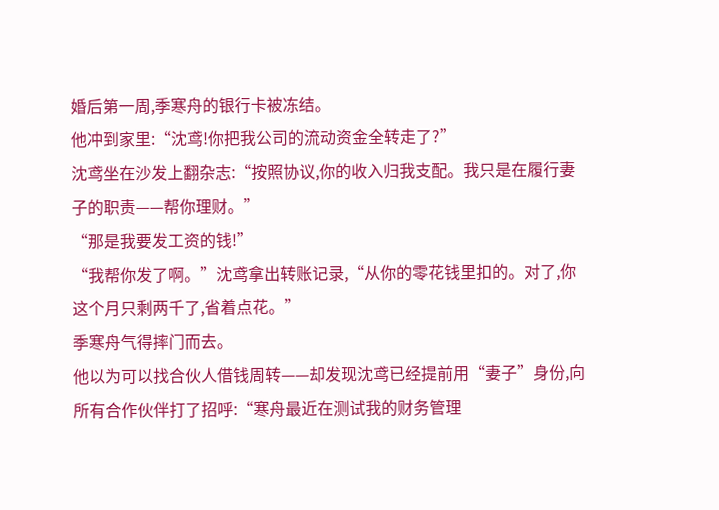婚后第一周,季寒舟的银行卡被冻结。
他冲到家里:“沈鸢!你把我公司的流动资金全转走了?”
沈鸢坐在沙发上翻杂志:“按照协议,你的收入归我支配。我只是在履行妻子的职责——帮你理财。”
“那是我要发工资的钱!”
“我帮你发了啊。”沈鸢拿出转账记录,“从你的零花钱里扣的。对了,你这个月只剩两千了,省着点花。”
季寒舟气得摔门而去。
他以为可以找合伙人借钱周转——却发现沈鸢已经提前用“妻子”身份,向所有合作伙伴打了招呼:“寒舟最近在测试我的财务管理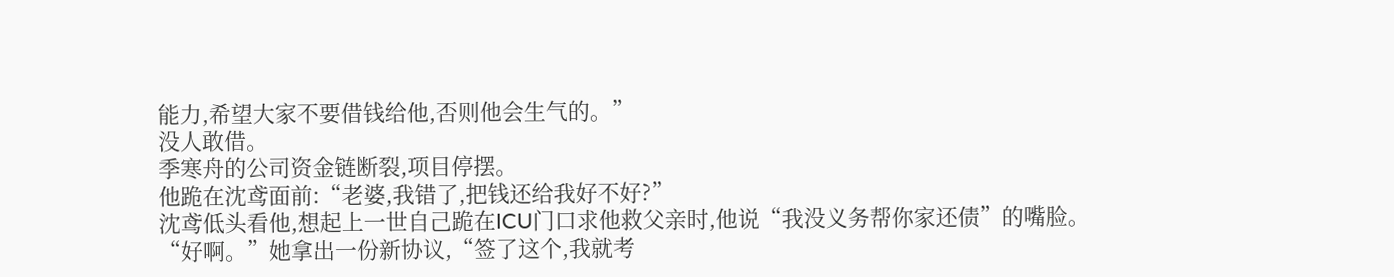能力,希望大家不要借钱给他,否则他会生气的。”
没人敢借。
季寒舟的公司资金链断裂,项目停摆。
他跪在沈鸢面前:“老婆,我错了,把钱还给我好不好?”
沈鸢低头看他,想起上一世自己跪在ICU门口求他救父亲时,他说“我没义务帮你家还债”的嘴脸。
“好啊。”她拿出一份新协议,“签了这个,我就考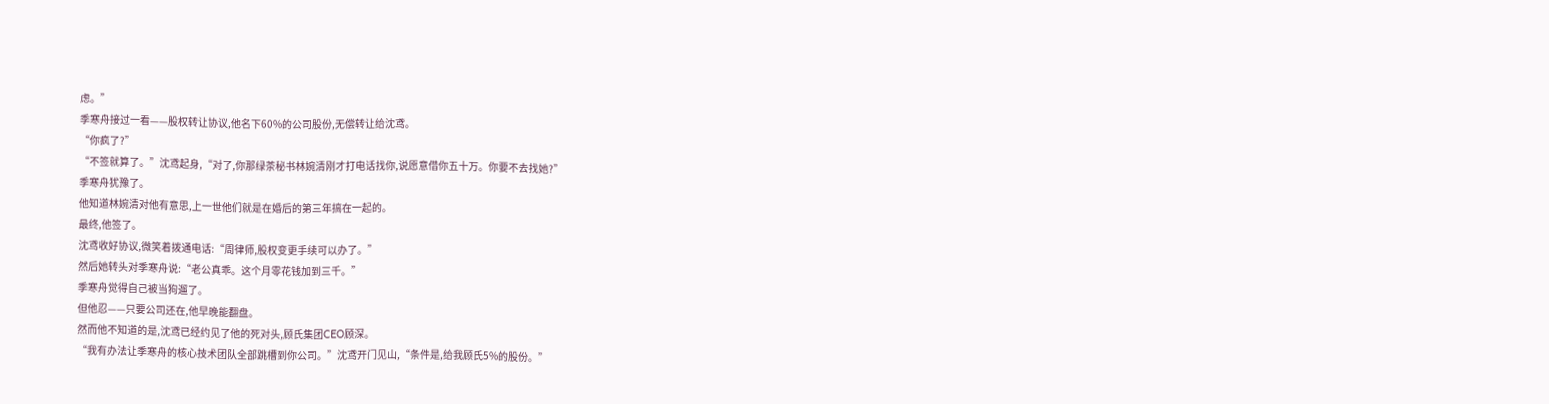虑。”
季寒舟接过一看——股权转让协议,他名下60%的公司股份,无偿转让给沈鸢。
“你疯了?”
“不签就算了。”沈鸢起身,“对了,你那绿茶秘书林婉清刚才打电话找你,说愿意借你五十万。你要不去找她?”
季寒舟犹豫了。
他知道林婉清对他有意思,上一世他们就是在婚后的第三年搞在一起的。
最终,他签了。
沈鸢收好协议,微笑着拨通电话:“周律师,股权变更手续可以办了。”
然后她转头对季寒舟说:“老公真乖。这个月零花钱加到三千。”
季寒舟觉得自己被当狗遛了。
但他忍——只要公司还在,他早晚能翻盘。
然而他不知道的是,沈鸢已经约见了他的死对头,顾氏集团CEO顾深。
“我有办法让季寒舟的核心技术团队全部跳槽到你公司。”沈鸢开门见山,“条件是,给我顾氏5%的股份。”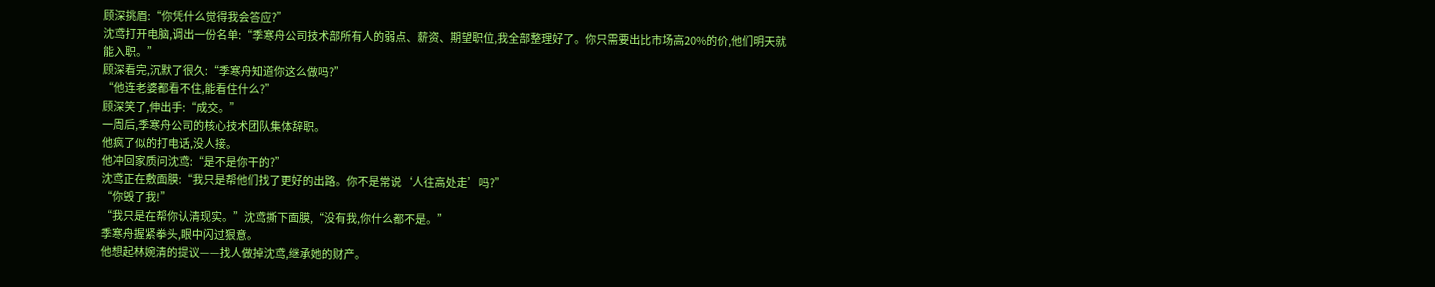顾深挑眉:“你凭什么觉得我会答应?”
沈鸢打开电脑,调出一份名单:“季寒舟公司技术部所有人的弱点、薪资、期望职位,我全部整理好了。你只需要出比市场高20%的价,他们明天就能入职。”
顾深看完,沉默了很久:“季寒舟知道你这么做吗?”
“他连老婆都看不住,能看住什么?”
顾深笑了,伸出手:“成交。”
一周后,季寒舟公司的核心技术团队集体辞职。
他疯了似的打电话,没人接。
他冲回家质问沈鸢:“是不是你干的?”
沈鸢正在敷面膜:“我只是帮他们找了更好的出路。你不是常说‘人往高处走’吗?”
“你毁了我!”
“我只是在帮你认清现实。”沈鸢撕下面膜,“没有我,你什么都不是。”
季寒舟握紧拳头,眼中闪过狠意。
他想起林婉清的提议——找人做掉沈鸢,继承她的财产。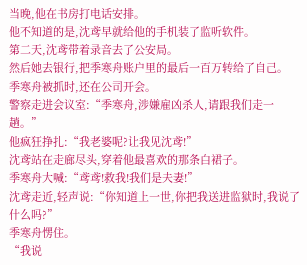当晚,他在书房打电话安排。
他不知道的是,沈鸢早就给他的手机装了监听软件。
第二天,沈鸢带着录音去了公安局。
然后她去银行,把季寒舟账户里的最后一百万转给了自己。
季寒舟被抓时,还在公司开会。
警察走进会议室:“季寒舟,涉嫌雇凶杀人,请跟我们走一趟。”
他疯狂挣扎:“我老婆呢?让我见沈鸢!”
沈鸢站在走廊尽头,穿着他最喜欢的那条白裙子。
季寒舟大喊:“鸢鸢!救我!我们是夫妻!”
沈鸢走近,轻声说:“你知道上一世,你把我送进监狱时,我说了什么吗?”
季寒舟愣住。
“我说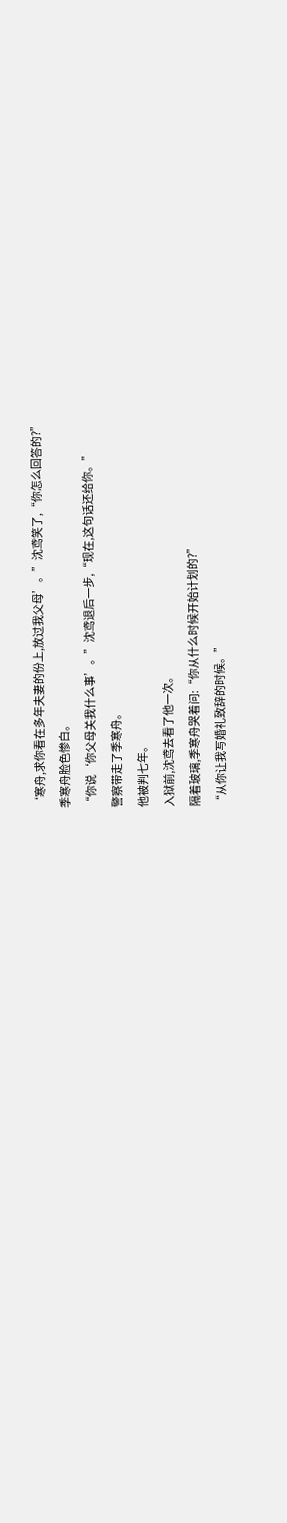‘寒舟,求你看在多年夫妻的份上,放过我父母’。”沈鸢笑了,“你怎么回答的?”
季寒舟脸色惨白。
“你说‘你父母关我什么事’。”沈鸢退后一步,“现在,这句话还给你。”
警察带走了季寒舟。
他被判七年。
入狱前,沈鸢去看了他一次。
隔着玻璃,季寒舟哭着问:“你从什么时候开始计划的?”
“从你让我写婚礼致辞的时候。”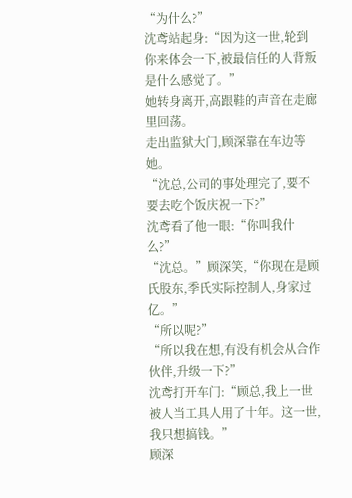“为什么?”
沈鸢站起身:“因为这一世,轮到你来体会一下,被最信任的人背叛是什么感觉了。”
她转身离开,高跟鞋的声音在走廊里回荡。
走出监狱大门,顾深靠在车边等她。
“沈总,公司的事处理完了,要不要去吃个饭庆祝一下?”
沈鸢看了他一眼:“你叫我什么?”
“沈总。”顾深笑,“你现在是顾氏股东,季氏实际控制人,身家过亿。”
“所以呢?”
“所以我在想,有没有机会从合作伙伴,升级一下?”
沈鸢打开车门:“顾总,我上一世被人当工具人用了十年。这一世,我只想搞钱。”
顾深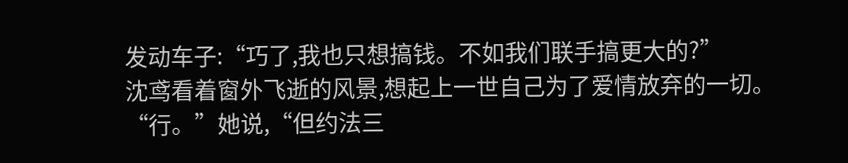发动车子:“巧了,我也只想搞钱。不如我们联手搞更大的?”
沈鸢看着窗外飞逝的风景,想起上一世自己为了爱情放弃的一切。
“行。”她说,“但约法三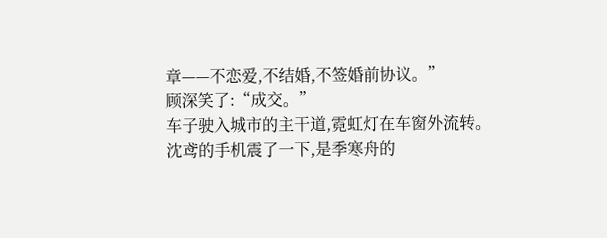章——不恋爱,不结婚,不签婚前协议。”
顾深笑了:“成交。”
车子驶入城市的主干道,霓虹灯在车窗外流转。
沈鸢的手机震了一下,是季寒舟的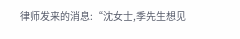律师发来的消息:“沈女士,季先生想见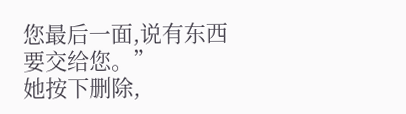您最后一面,说有东西要交给您。”
她按下删除,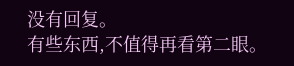没有回复。
有些东西,不值得再看第二眼。